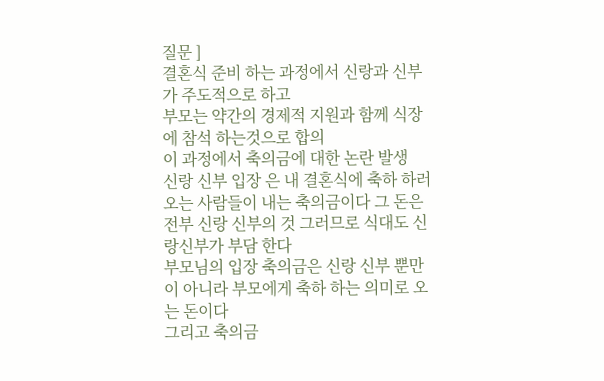질문 ]
결혼식 준비 하는 과정에서 신랑과 신부가 주도적으로 하고
부모는 약간의 경제적 지원과 함께 식장에 참석 하는것으로 합의
이 과정에서 축의금에 대한 논란 발생
신랑 신부 입장 은 내 결혼식에 축하 하러 오는 사람들이 내는 축의금이다 그 돈은 전부 신랑 신부의 것 그러므로 식대도 신랑신부가 부담 한다
부모님의 입장 축의금은 신랑 신부 뿐만이 아니라 부모에게 축하 하는 의미로 오는 돈이다
그리고 축의금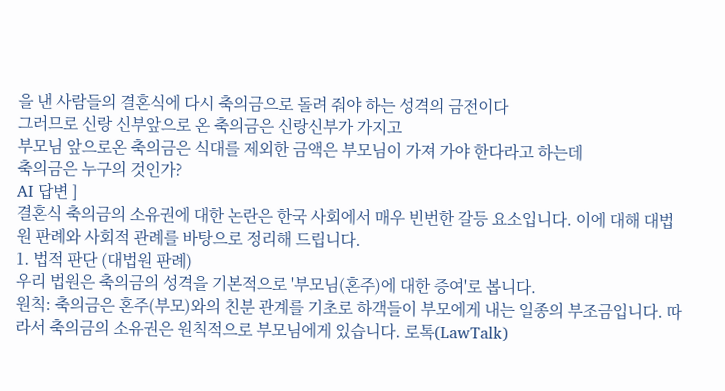을 낸 사람들의 결혼식에 다시 축의금으로 돌려 줘야 하는 성격의 금전이다
그러므로 신랑 신부앞으로 온 축의금은 신랑신부가 가지고
부모님 앞으로온 축의금은 식대를 제외한 금액은 부모님이 가져 가야 한다라고 하는데
축의금은 누구의 것인가?
AI 답변 ]
결혼식 축의금의 소유권에 대한 논란은 한국 사회에서 매우 빈번한 갈등 요소입니다. 이에 대해 대법원 판례와 사회적 관례를 바탕으로 정리해 드립니다.
1. 법적 판단 (대법원 판례)
우리 법원은 축의금의 성격을 기본적으로 '부모님(혼주)에 대한 증여'로 봅니다.
원칙: 축의금은 혼주(부모)와의 친분 관계를 기초로 하객들이 부모에게 내는 일종의 부조금입니다. 따라서 축의금의 소유권은 원칙적으로 부모님에게 있습니다. 로톡(LawTalk)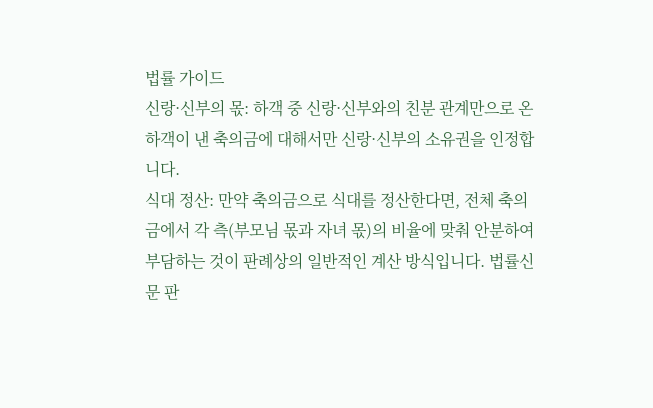법률 가이드
신랑·신부의 몫: 하객 중 신랑·신부와의 친분 관계만으로 온 하객이 낸 축의금에 대해서만 신랑·신부의 소유권을 인정합니다.
식대 정산: 만약 축의금으로 식대를 정산한다면, 전체 축의금에서 각 측(부모님 몫과 자녀 몫)의 비율에 맞춰 안분하여 부담하는 것이 판례상의 일반적인 계산 방식입니다. 법률신문 판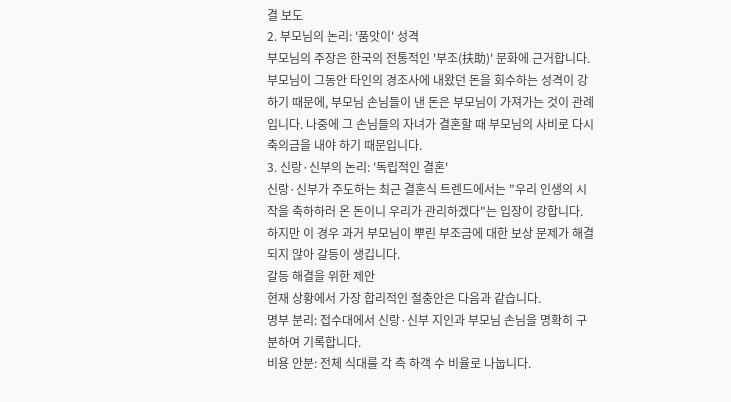결 보도
2. 부모님의 논리: '품앗이' 성격
부모님의 주장은 한국의 전통적인 '부조(扶助)' 문화에 근거합니다.
부모님이 그동안 타인의 경조사에 내왔던 돈을 회수하는 성격이 강하기 때문에, 부모님 손님들이 낸 돈은 부모님이 가져가는 것이 관례입니다. 나중에 그 손님들의 자녀가 결혼할 때 부모님의 사비로 다시 축의금을 내야 하기 때문입니다.
3. 신랑·신부의 논리: '독립적인 결혼'
신랑·신부가 주도하는 최근 결혼식 트렌드에서는 "우리 인생의 시작을 축하하러 온 돈이니 우리가 관리하겠다"는 입장이 강합니다. 하지만 이 경우 과거 부모님이 뿌린 부조금에 대한 보상 문제가 해결되지 않아 갈등이 생깁니다.
갈등 해결을 위한 제안
현재 상황에서 가장 합리적인 절충안은 다음과 같습니다.
명부 분리: 접수대에서 신랑·신부 지인과 부모님 손님을 명확히 구분하여 기록합니다.
비용 안분: 전체 식대를 각 측 하객 수 비율로 나눕니다.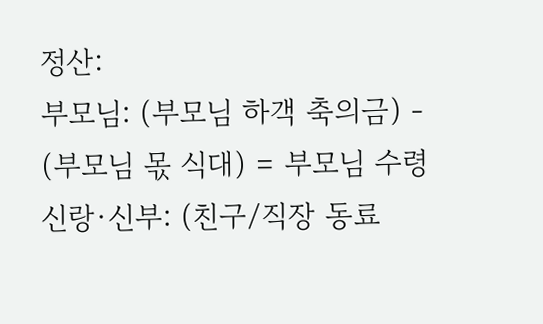정산:
부모님: (부모님 하객 축의금) - (부모님 몫 식대) = 부모님 수령
신랑·신부: (친구/직장 동료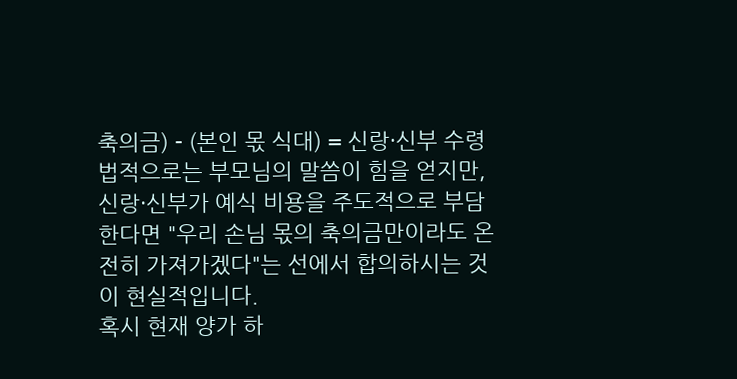축의금) - (본인 몫 식대) = 신랑·신부 수령
법적으로는 부모님의 말씀이 힘을 얻지만, 신랑·신부가 예식 비용을 주도적으로 부담한다면 "우리 손님 몫의 축의금만이라도 온전히 가져가겠다"는 선에서 합의하시는 것이 현실적입니다.
혹시 현재 양가 하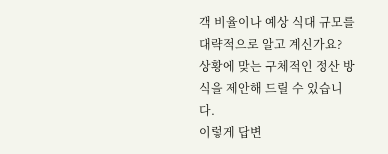객 비율이나 예상 식대 규모를 대략적으로 알고 계신가요? 상황에 맞는 구체적인 정산 방식을 제안해 드릴 수 있습니다.
이렇게 답변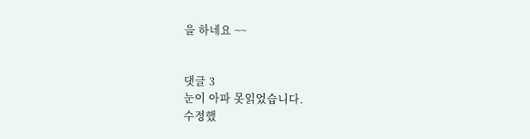을 하네요 ~~


댓글 3
눈이 아파 못읽었습니다.
수정했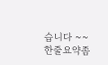습니다 ~~
한줄요약좀